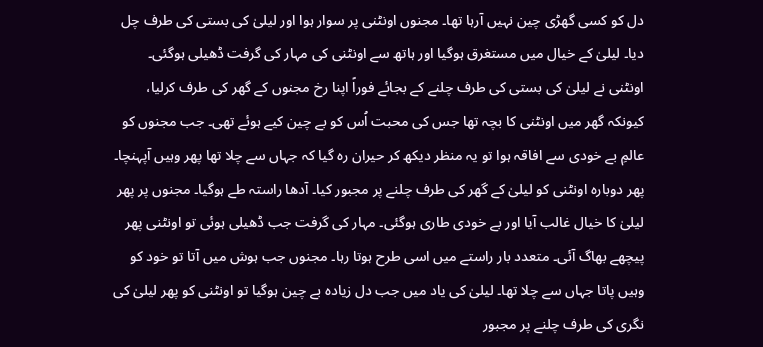دل کو کسی گھڑی چین نہیں آرہا تھا۔ مجنوں اونٹنی پر سوار ہوا اور لیلیٰ کی بستی کی طرف چل دیا۔ لیلیٰ کے خیال میں مستغرق ہوگیا اور ہاتھ سے اونٹنی کی مہار کی گرفت ڈھیلی ہوگئی۔ اونٹنی نے لیلیٰ کی بستی کی طرف چلنے کے بجائے فوراً اپنا رخ مجنوں کے گھر کی طرف کرلیا، کیونکہ گھر میں اونٹنی کا بچہ تھا جس کی محبت اُس کو بے چین کیے ہوئے تھی۔ جب مجنوں کو عالمِ بے خودی سے افاقہ ہوا تو یہ منظر دیکھ کر حیران رہ گیا کہ جہاں سے چلا تھا پھر وہیں آپہنچا۔ پھر دوبارہ اونٹنی کو لیلیٰ کے گھر کی طرف چلنے پر مجبور کیا۔ آدھا راستہ طے ہوگیا۔ مجنوں پر پھر لیلیٰ کا خیال غالب آیا اور بے خودی طاری ہوگئی۔ مہار کی گرفت جب ڈھیلی ہوئی تو اونٹنی پھر پیچھے بھاگ آئی۔ متعدد بار راستے میں اسی طرح ہوتا رہا۔ مجنوں جب ہوش میں آتا تو خود کو وہیں پاتا جہاں سے چلا تھا۔ لیلیٰ کی یاد میں جب دل زیادہ بے چین ہوگیا تو اونٹنی کو پھر لیلیٰ کی نگری کی طرف چلنے پر مجبور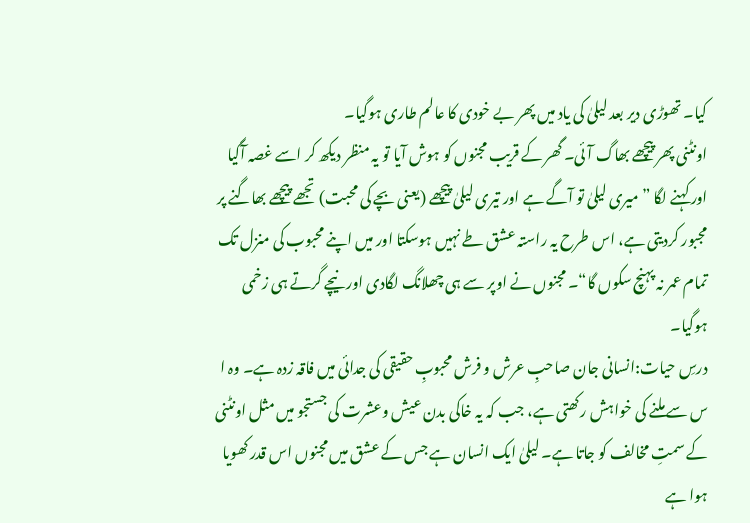کیا۔ تھوڑی دیر بعد لیلیٰ کی یاد میں پھر بے خودی کا عالم طاری ہوگیا۔
اونٹنی پھر پیچھے بھاگ آئی۔ گھر کے قریب مجنوں کو ہوش آیا تو یہ منظر دیکھ کر اسے غصہ آگیا اور کہنے لگا ”میری لیلیٰ تو آگے ہے اور تیری لیلیٰ پیچھے (یعنی بچے کی محبت) تجھے پیچھے بھاگنے پر مجبور کردیتی ہے، اس طرح یہ راستہ عشق طے نہیں ہوسکتا اور میں اپنے محبوب کی منزل تک تمام عمر نہ پہنچ سکوں گا“۔ مجنوں نے اوپر سے ہی چھلانگ لگادی اور نیچے گرتے ہی زخمی ہوگیا۔
درسِ حیات:انسانی جان صاحبِ عرش و فرش محبوبِ حقیقی کی جدائی میں فاقہ زدہ ہے۔ وہ ا س سے ملنے کی خواہش رکھتی ہے، جب کہ یہ خاکی بدن عیش وعشرت کی جستجو میں مثل اونٹنی کے سمتِ مخالف کو جاتا ہے۔ لیلیٰ ایک انسان ہے جس کے عشق میں مجنوں اس قدر کھویا ہوا ہے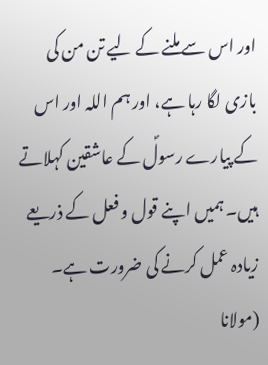اور اس سے ملنے کے لیے تن من کی بازی لگا رہا ہے، اور ہم اللہ اور اس کے پیارے رسولؐ کے عاشقین کہلاتے ہیں۔ ہمیں اپنے قول و فعل کے ذریعے زیادہ عمل کرنے کی ضرورت ہے۔
(مولانا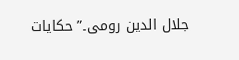جلال الدین رومی۔”حکایات